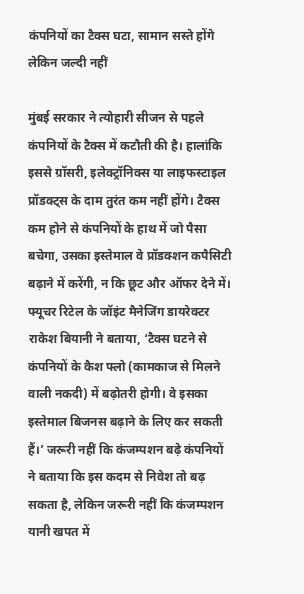कंपनियों का टैक्स घटा, सामान सस्ते होंगे लेकिन जल्दी नहीं

मुंबई सरकार ने त्योहारी सीजन से पहले कंपनियों के टैक्स में कटौती की है। हालांकि इससे ग्रॉसरी, इलेक्ट्रॉनिक्स या लाइफस्टाइल प्रॉडक्ट्स के दाम तुरंत कम नहीं होंगे। टैक्स कम होने से कंपनियों के हाथ में जो पैसा बचेगा, उसका इस्तेमाल वे प्रॉडक्शन कपैसिटी बढ़ाने में करेंगी, न कि छूट और ऑफर देने में। फ्यूचर रिटेल के जॉइंट मैनेजिंग डायरेक्टर राकेश बियानी ने बताया, ‘टैक्स घटने से कंपनियों के कैश फ्लो (कामकाज से मिलने वाली नकदी) में बढ़ोतरी होगी। वे इसका इस्तेमाल बिजनस बढ़ाने के लिए कर सकती हैं।’ जरूरी नहीं कि कंजम्पशन बढ़े कंपनियों ने बताया कि इस कदम से निवेश तो बढ़ सकता है, लेकिन जरूरी नहीं कि कंजम्पशन यानी खपत में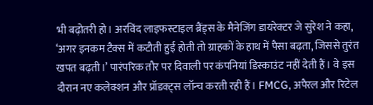भी बढ़ोतरी हो। अरविंद लाइफस्टाइल ब्रैंड्स के मैनेजिंग डायरेक्टर जे सुरेश ने कहा, ‘अगर इनकम टैक्स में कटौती हुई होती तो ग्राहकों के हाथ में पैसा बढ़ता, जिससे तुरंत खपत बढ़ती।’ पारंपरिक तौर पर दिवाली पर कंपनियां डिस्काउंट नहीं देती हैं। वे इस दौरान नए कलेक्शन और प्रॉडक्ट्स लॉन्च करती रही हैं। FMCG, अपैरल और रिटेल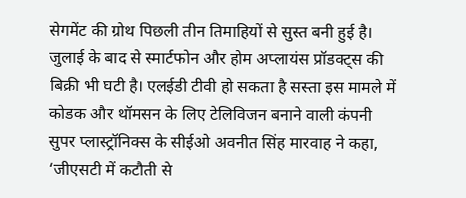सेगमेंट की ग्रोथ पिछली तीन तिमाहियों से सुस्त बनी हुई है। जुलाई के बाद से स्मार्टफोन और होम अप्लायंस प्रॉडक्ट्स की बिक्री भी घटी है। एलईडी टीवी हो सकता है सस्ता इस मामले में कोडक और थॉमसन के लिए टेलिविजन बनाने वाली कंपनी सुपर प्लास्ट्रॉनिक्स के सीईओ अवनीत सिंह मारवाह ने कहा, ‘जीएसटी में कटौती से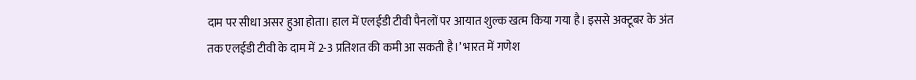दाम पर सीधा असर हुआ होता। हाल में एलईडी टीवी पैनलों पर आयात शुल्क खत्म किया गया है। इससे अक्टूबर के अंत तक एलईडी टीवी के दाम में 2-3 प्रतिशत की कमी आ सकती है।’ भारत में गणेश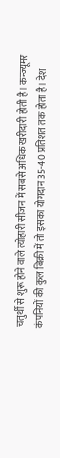चतुर्थी से शुरू होने वाले त्योहारी सीजन में सबसे अधिक खरीदारी होती है। कन्ज्यूमर कंपनियों की कुल बिक्री में तो इसका योगदान 35-40 प्रतिशत तक होता है। देश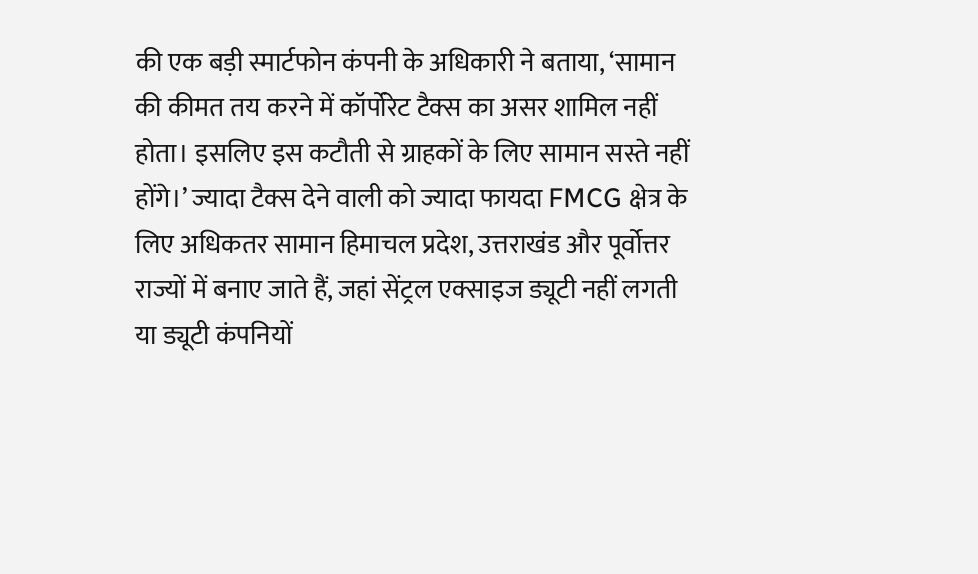की एक बड़ी स्मार्टफोन कंपनी के अधिकारी ने बताया, ‘सामान की कीमत तय करने में कॉर्पोरेट टैक्स का असर शामिल नहीं होता। इसलिए इस कटौती से ग्राहकों के लिए सामान सस्ते नहीं होंगे।’ ज्यादा टैक्स देने वाली को ज्यादा फायदा FMCG क्षेत्र के लिए अधिकतर सामान हिमाचल प्रदेश, उत्तराखंड और पूर्वोत्तर राज्यों में बनाए जाते हैं, जहां सेंट्रल एक्साइज ड्यूटी नहीं लगती या ड्यूटी कंपनियों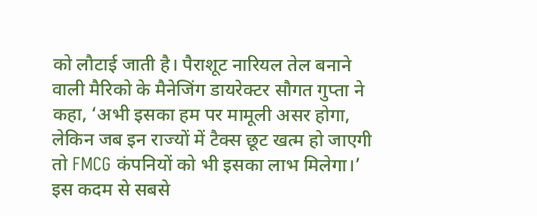को लौटाई जाती है। पैराशूट नारियल तेल बनाने वाली मैरिको के मैनेजिंग डायरेक्टर सौगत गुप्ता ने कहा, ‘अभी इसका हम पर मामूली असर होगा, लेकिन जब इन राज्यों में टैक्स छूट खत्म हो जाएगी तो FMCG कंपनियों को भी इसका लाभ मिलेगा।’ इस कदम से सबसे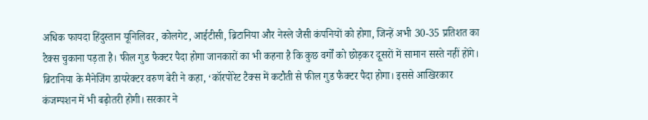अधिक फायदा हिंदुस्तान यूनिलिवर, कोलगेट, आईटीसी, ब्रिटानिया और नेस्ले जैसी कंपनियों को होगा, जिन्हें अभी 30-35 प्रतिशत का टैक्स चुकाना पड़ता है। फील गुड फैक्टर पैदा होगा जानकारों का भी कहना है कि कुछ वर्गों को छोड़कर दूसरों में सामान सस्ते नहीं होंगे। ब्रिटानिया के मैनेजिंग डायरेक्टर वरुण बेरी ने कहा, ‘कॉरपोरेट टैक्स में कटौती से फील गुड फैक्टर पैदा होगा। इससे आखिरकार कंजम्पशन में भी बढ़ोतरी होगी। सरकार ने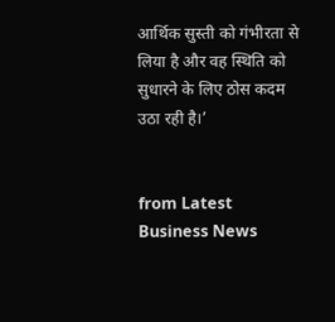आर्थिक सुस्ती को गंभीरता से लिया है और वह स्थिति को सुधारने के लिए ठोस कदम उठा रही है।’


from Latest Business News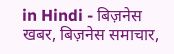in Hindi - बिज़नेस खबर, बिज़नेस समाचार,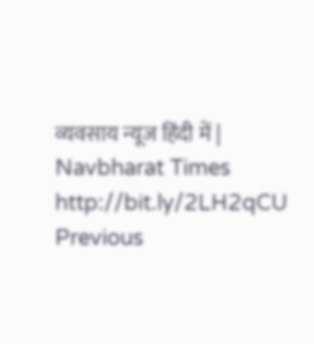व्यवसाय न्यूज हिंदी में | Navbharat Times http://bit.ly/2LH2qCU
Previous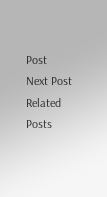Post
Next Post
Related Posts